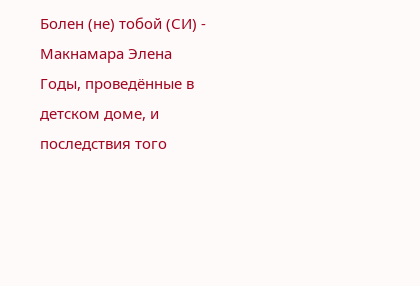Болен (не) тобой (СИ) - Макнамара Элена
Годы, проведённые в детском доме, и последствия того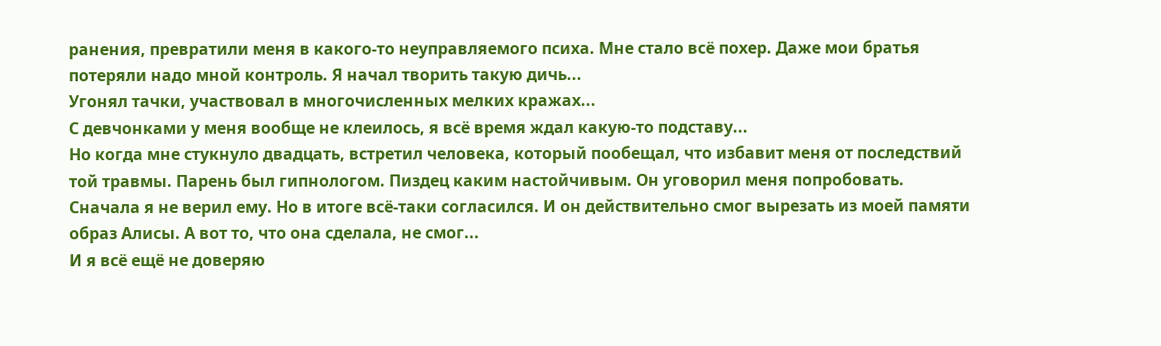ранения, превратили меня в какого-то неуправляемого психа. Мне стало всё похер. Даже мои братья потеряли надо мной контроль. Я начал творить такую дичь...
Угонял тачки, участвовал в многочисленных мелких кражах...
С девчонками у меня вообще не клеилось, я всё время ждал какую-то подставу...
Но когда мне стукнуло двадцать, встретил человека, который пообещал, что избавит меня от последствий той травмы. Парень был гипнологом. Пиздец каким настойчивым. Он уговорил меня попробовать.
Сначала я не верил ему. Но в итоге всё-таки согласился. И он действительно смог вырезать из моей памяти образ Алисы. А вот то, что она сделала, не смог...
И я всё ещё не доверяю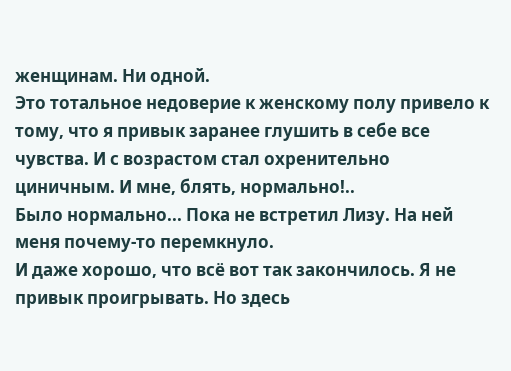женщинам. Ни одной.
Это тотальное недоверие к женскому полу привело к тому, что я привык заранее глушить в себе все чувства. И с возрастом стал охренительно циничным. И мне, блять, нормально!..
Было нормально... Пока не встретил Лизу. На ней меня почему-то перемкнуло.
И даже хорошо, что всё вот так закончилось. Я не привык проигрывать. Но здесь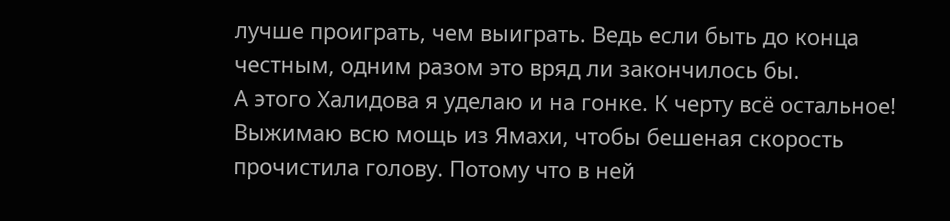лучше проиграть, чем выиграть. Ведь если быть до конца честным, одним разом это вряд ли закончилось бы.
А этого Халидова я уделаю и на гонке. К черту всё остальное!
Выжимаю всю мощь из Ямахи, чтобы бешеная скорость прочистила голову. Потому что в ней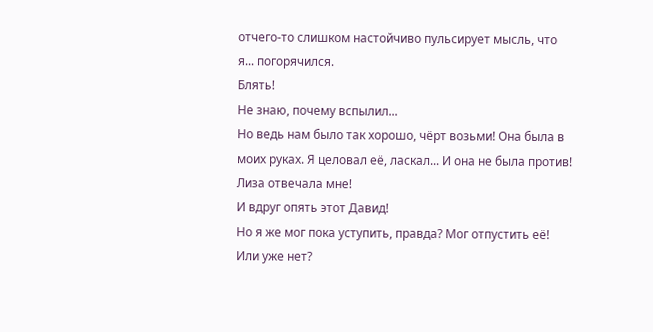отчего-то слишком настойчиво пульсирует мысль, что я... погорячился.
Блять!
Не знаю, почему вспылил...
Но ведь нам было так хорошо, чёрт возьми! Она была в моих руках. Я целовал её, ласкал... И она не была против! Лиза отвечала мне!
И вдруг опять этот Давид!
Но я же мог пока уступить, правда? Мог отпустить её!
Или уже нет?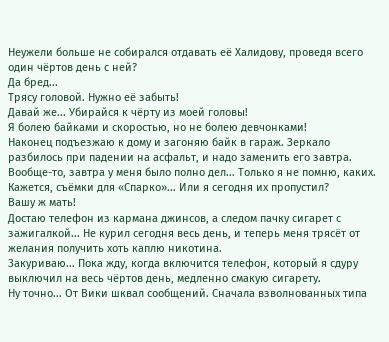Неужели больше не собирался отдавать её Халидову, проведя всего один чёртов день с ней?
Да бред...
Трясу головой. Нужно её забыть!
Давай же... Убирайся к чёрту из моей головы!
Я болею байками и скоростью, но не болею девчонками!
Наконец подъезжаю к дому и загоняю байк в гараж. Зеркало разбилось при падении на асфальт, и надо заменить его завтра.
Вообще-то, завтра у меня было полно дел... Только я не помню, каких. Кажется, съёмки для «Спарко»... Или я сегодня их пропустил?
Вашу ж мать!
Достаю телефон из кармана джинсов, а следом пачку сигарет с зажигалкой... Не курил сегодня весь день, и теперь меня трясёт от желания получить хоть каплю никотина.
Закуриваю... Пока жду, когда включится телефон, который я сдуру выключил на весь чёртов день, медленно смакую сигарету.
Ну точно... От Вики шквал сообщений. Сначала взволнованных типа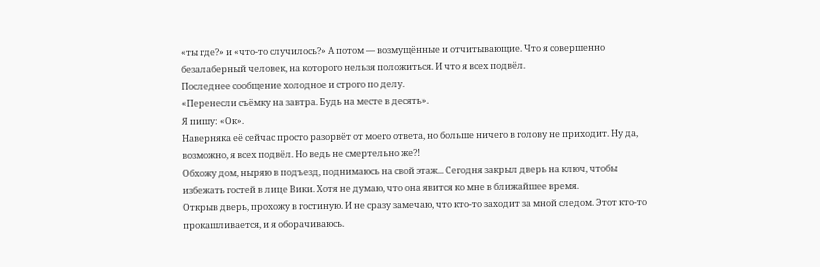«ты где?» и «что-то случилось?» А потом — возмущённые и отчитывающие. Что я совершенно безалаберный человек, на которого нельзя положиться. И что я всех подвёл.
Последнее сообщение холодное и строго по делу.
«Перенесли съёмку на завтра. Будь на месте в десять».
Я пишу: «Ок».
Наверняка её сейчас просто разорвёт от моего ответа, но больше ничего в голову не приходит. Ну да, возможно, я всех подвёл. Но ведь не смертельно же?!
Обхожу дом, ныряю в подъезд, поднимаюсь на свой этаж... Сегодня закрыл дверь на ключ, чтобы избежать гостей в лице Вики. Хотя не думаю, что она явится ко мне в ближайшее время.
Открыв дверь, прохожу в гостиную. И не сразу замечаю, что кто-то заходит за мной следом. Этот кто-то прокашливается, и я оборачиваюсь.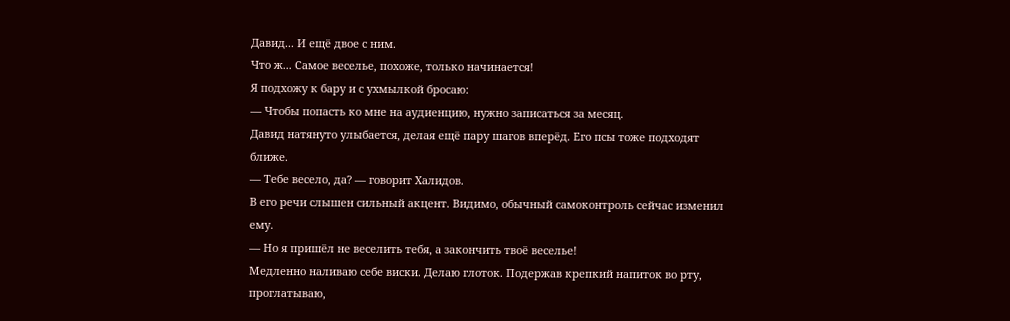Давид... И ещё двое с ним.
Что ж... Самое веселье, похоже, только начинается!
Я подхожу к бару и с ухмылкой бросаю:
— Чтобы попасть ко мне на аудиенцию, нужно записаться за месяц.
Давид натянуто улыбается, делая ещё пару шагов вперёд. Его псы тоже подходят ближе.
— Тебе весело, да? — говорит Халидов.
В его речи слышен сильный акцент. Видимо, обычный самоконтроль сейчас изменил ему.
— Но я пришёл не веселить тебя, а закончить твоё веселье!
Медленно наливаю себе виски. Делаю глоток. Подержав крепкий напиток во рту, проглатываю,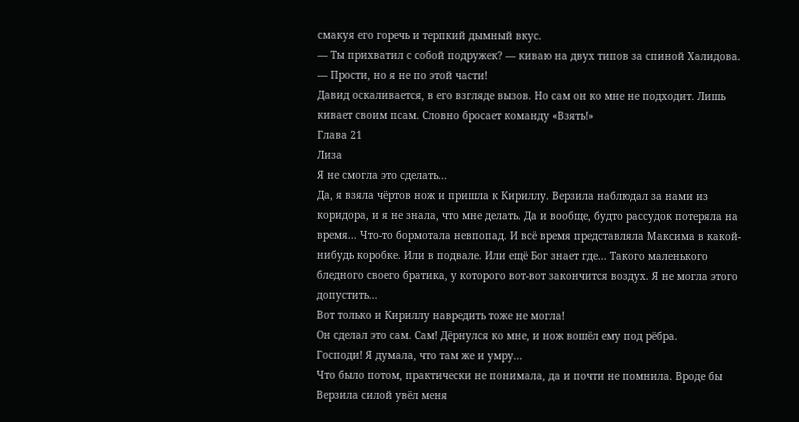смакуя его горечь и терпкий дымный вкус.
— Ты прихватил с собой подружек? — киваю на двух типов за спиной Халидова. — Прости, но я не по этой части!
Давид оскаливается, в его взгляде вызов. Но сам он ко мне не подходит. Лишь кивает своим псам. Словно бросает команду «Взять!»
Глава 21
Лиза
Я не смогла это сделать...
Да, я взяла чёртов нож и пришла к Кириллу. Верзила наблюдал за нами из коридора, и я не знала, что мне делать. Да и вообще, будто рассудок потеряла на время... Что-то бормотала невпопад. И всё время представляла Максима в какой-нибудь коробке. Или в подвале. Или ещё Бог знает где... Такого маленького бледного своего братика, у которого вот-вот закончится воздух. Я не могла этого допустить...
Вот только и Кириллу навредить тоже не могла!
Он сделал это сам. Сам! Дёрнулся ко мне, и нож вошёл ему под рёбра.
Господи! Я думала, что там же и умру...
Что было потом, практически не понимала, да и почти не помнила. Вроде бы Верзила силой увёл меня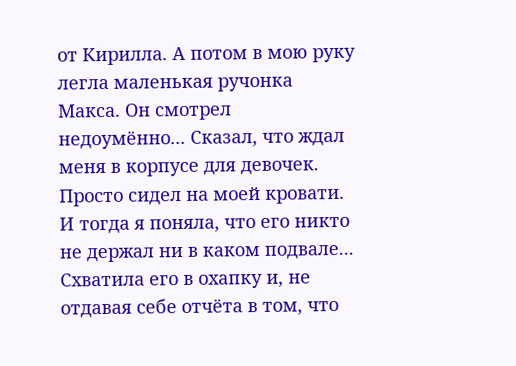от Кирилла. А потом в мою руку легла маленькая ручонка Макса. Он смотрел недоумённо... Сказал, что ждал меня в корпусе для девочек. Просто сидел на моей кровати. И тогда я поняла, что его никто не держал ни в каком подвале...
Схватила его в охапку и, не отдавая себе отчёта в том, что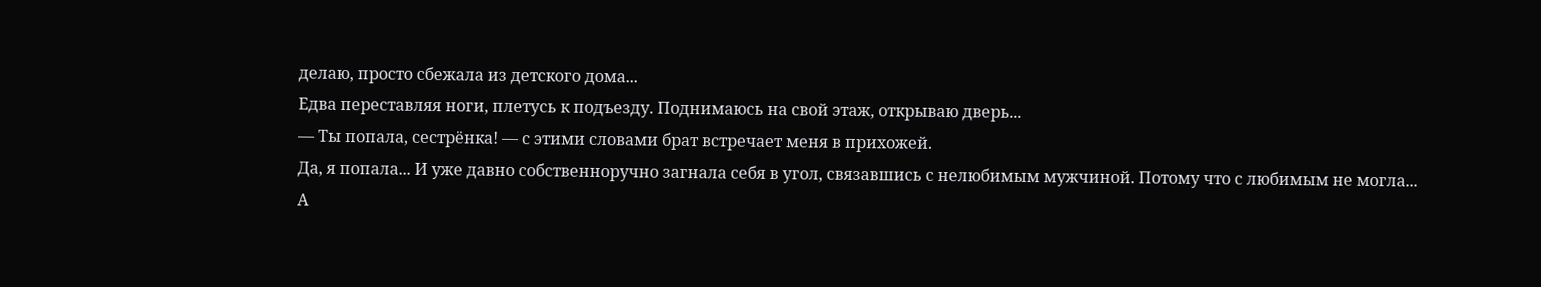делаю, просто сбежала из детского дома...
Едва переставляя ноги, плетусь к подъезду. Поднимаюсь на свой этаж, открываю дверь...
— Ты попала, сестрёнка! — с этими словами брат встречает меня в прихожей.
Да, я попала... И уже давно собственноручно загнала себя в угол, связавшись с нелюбимым мужчиной. Потому что с любимым не могла...
А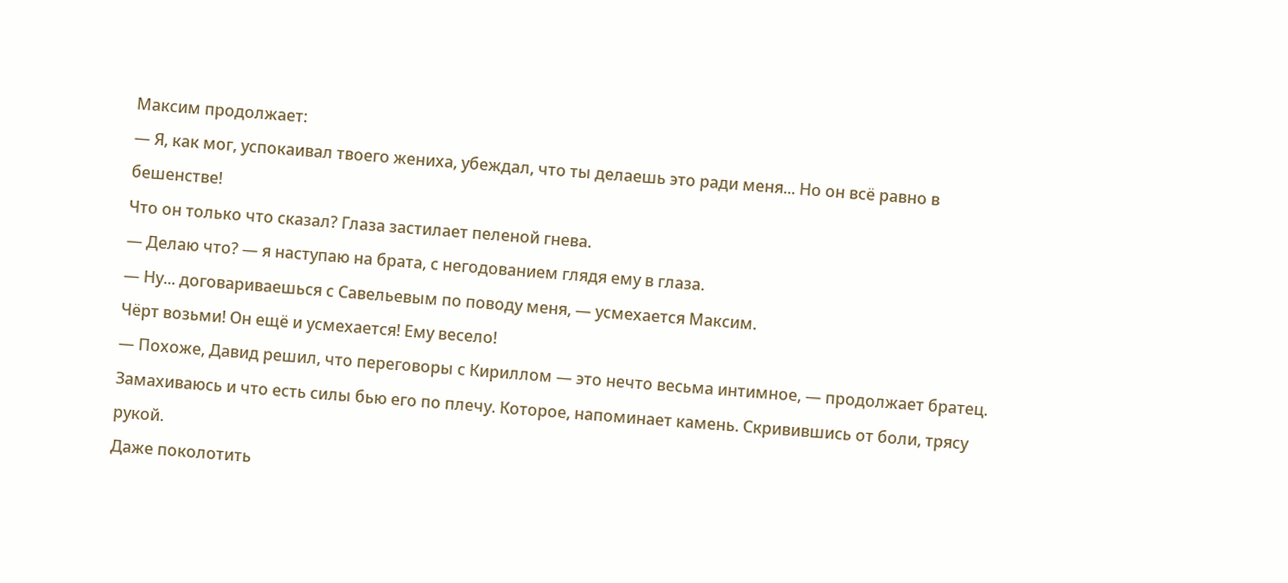Максим продолжает:
— Я, как мог, успокаивал твоего жениха, убеждал, что ты делаешь это ради меня... Но он всё равно в бешенстве!
Что он только что сказал? Глаза застилает пеленой гнева.
— Делаю что? — я наступаю на брата, с негодованием глядя ему в глаза.
— Ну... договариваешься с Савельевым по поводу меня, — усмехается Максим.
Чёрт возьми! Он ещё и усмехается! Ему весело!
— Похоже, Давид решил, что переговоры с Кириллом — это нечто весьма интимное, — продолжает братец.
Замахиваюсь и что есть силы бью его по плечу. Которое, напоминает камень. Скривившись от боли, трясу рукой.
Даже поколотить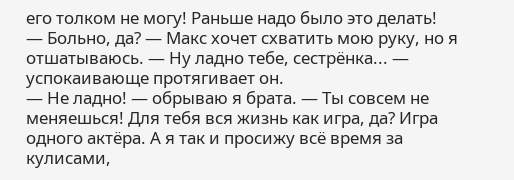его толком не могу! Раньше надо было это делать!
— Больно, да? — Макс хочет схватить мою руку, но я отшатываюсь. — Ну ладно тебе, сестрёнка... — успокаивающе протягивает он.
— Не ладно! — обрываю я брата. — Ты совсем не меняешься! Для тебя вся жизнь как игра, да? Игра одного актёра. А я так и просижу всё время за кулисами,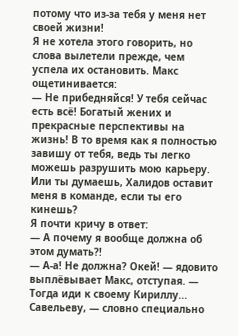потому что из-за тебя у меня нет своей жизни!
Я не хотела этого говорить, но слова вылетели прежде, чем успела их остановить. Макс ощетинивается:
— Не прибедняйся! У тебя сейчас есть всё! Богатый жених и прекрасные перспективы на жизнь! В то время как я полностью завишу от тебя, ведь ты легко можешь разрушить мою карьеру. Или ты думаешь, Халидов оставит меня в команде, если ты его кинешь?
Я почти кричу в ответ:
— А почему я вообще должна об этом думать?!
— А-а! Не должна? Окей! — ядовито выплёвывает Макс, отступая. — Тогда иди к своему Кириллу... Савельеву, — словно специально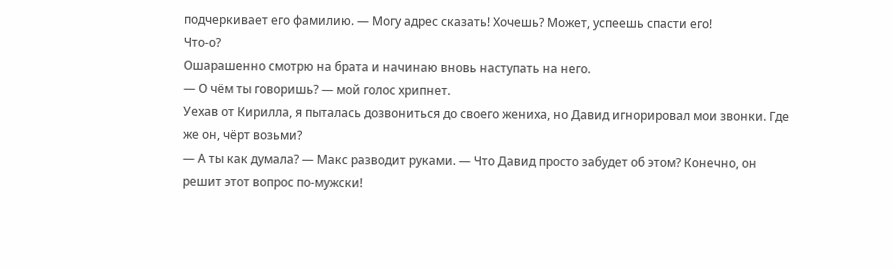подчеркивает его фамилию. — Могу адрес сказать! Хочешь? Может, успеешь спасти его!
Что-о?
Ошарашенно смотрю на брата и начинаю вновь наступать на него.
— О чём ты говоришь? — мой голос хрипнет.
Уехав от Кирилла, я пыталась дозвониться до своего жениха, но Давид игнорировал мои звонки. Где же он, чёрт возьми?
— А ты как думала? — Макс разводит руками. — Что Давид просто забудет об этом? Конечно, он решит этот вопрос по-мужски!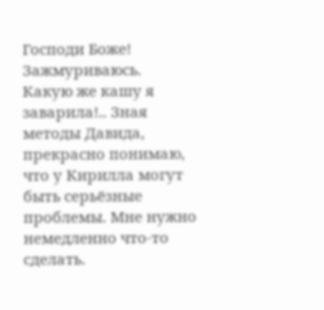Господи Боже!
Зажмуриваюсь.
Какую же кашу я заварила!.. Зная методы Давида, прекрасно понимаю, что у Кирилла могут быть серьёзные проблемы. Мне нужно немедленно что-то сделать.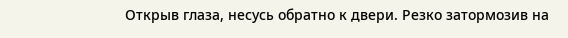Открыв глаза, несусь обратно к двери. Резко затормозив на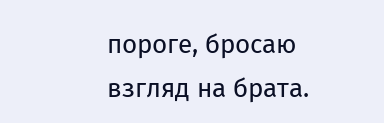пороге, бросаю взгляд на брата.